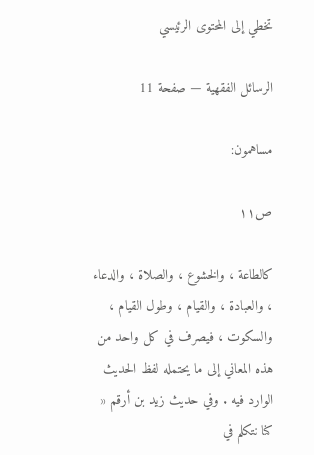تخطي إلى المحتوى الرئيسي

الرسائل الفقهية — صفحة 11

مساهمون:

ص١١

كالطاعة ، والخشوع ، والصلاة ، والدعاء ، والعبادة ، والقيام ، وطول القيام ، والسكوت ، فيصرف في كل واحد من هذه المعاني إلى ما يحتمله لفظ الحديث الوارد فيه . وفي حديث زيد بن أرقم « كنا نتكلم في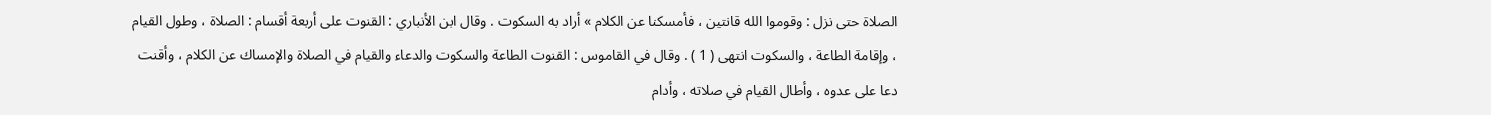الصلاة حتى نزل : وقوموا الله قانتين ، فأمسكنا عن الكلام » أراد به السكوت . وقال ابن الأنباري : القنوت على أربعة أقسام : الصلاة ، وطول القيام ، وإقامة الطاعة ، والسكوت انتهى ( 1 ) . وقال في القاموس : القنوت الطاعة والسكوت والدعاء والقيام في الصلاة والإمساك عن الكلام ، وأقنت دعا على عدوه ، وأطال القيام في صلاته ، وأدام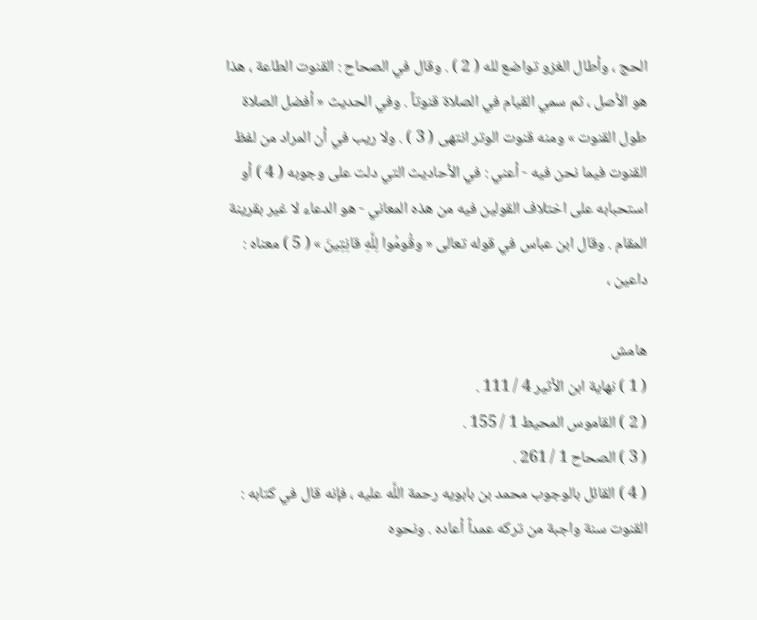الحج ، وأطال الغزو تواضع لله ( 2 ) . وقال في الصحاح : القنوت الطاعة ، هذا هو الأصل ، ثم سمي القيام في الصلاة قنوتاً . وفي الحديث « أفضل الصلاة طول القنوت » ومنه قنوت الوتر انتهى ( 3 ) . ولا ريب في أن المراد من لفظ القنوت فيما نحن فيه - أعني : في الأحاديث التي دلت على وجوبه ( 4 ) أو استحبابه على اختلاف القولين فيه من هذه المعاني - هو الدعاء لا غير بقرينة المقام . وقال ابن عباس في قوله تعالى « وقُومُوا لِلَّهِ قانِتِينَ » ( 5 ) معناه : داعين ،

هامش
( 1 ) نهاية ابن الأثير 4 / 111 .
( 2 ) القاموس المحيط 1 / 155 .
( 3 ) الصحاح 1 / 261 .
( 4 ) القائل بالوجوب محمد بن بابويه رحمة اللَّه عليه ، فإنه قال في كتابه : القنوت سنة واجبة من تركه عمداً أعاده . ونحوه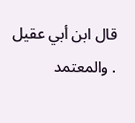قال ابن أبي عقيل . والمعتمد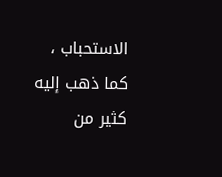الاستحباب ، كما ذهب إليه كثير من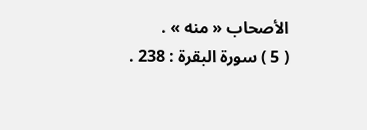الأصحاب « منه » .
( 5 ) سورة البقرة : 238 .